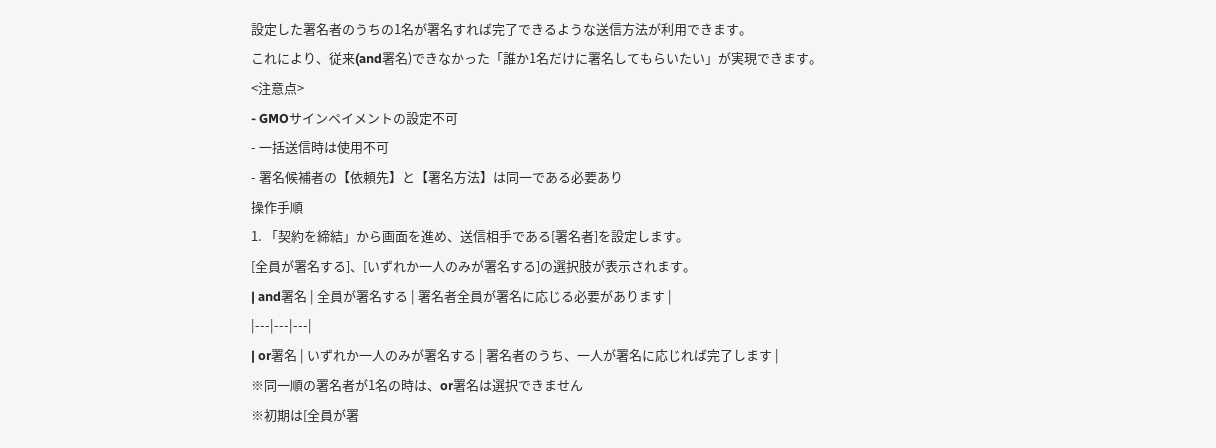設定した署名者のうちの1名が署名すれば完了できるような送信方法が利用できます。
これにより、従来(and署名)できなかった「誰か1名だけに署名してもらいたい」が実現できます。
<注意点>
- GMOサインペイメントの設定不可
- 一括送信時は使用不可
- 署名候補者の【依頼先】と【署名方法】は同一である必要あり
操作手順
1. 「契約を締結」から画面を進め、送信相手である[署名者]を設定します。
[全員が署名する]、[いずれか一人のみが署名する]の選択肢が表示されます。
| and署名 | 全員が署名する | 署名者全員が署名に応じる必要があります |
|---|---|---|
| or署名 | いずれか一人のみが署名する | 署名者のうち、一人が署名に応じれば完了します |
※同一順の署名者が1名の時は、or署名は選択できません
※初期は[全員が署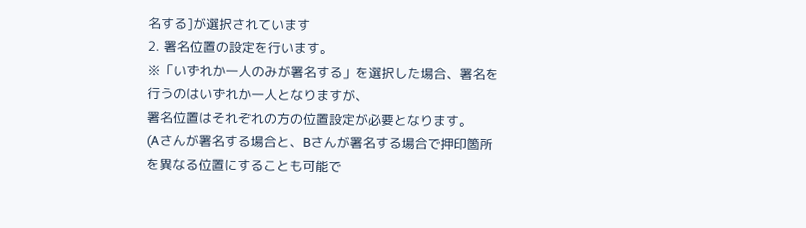名する]が選択されています
2. 署名位置の設定を行います。
※「いずれか一人のみが署名する」を選択した場合、署名を行うのはいずれか一人となりますが、
署名位置はそれぞれの方の位置設定が必要となります。
(Aさんが署名する場合と、Bさんが署名する場合で押印箇所を異なる位置にすることも可能で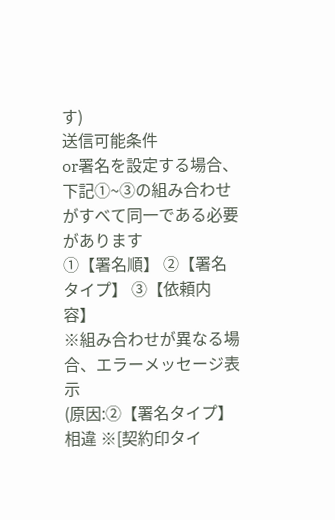す)
送信可能条件
or署名を設定する場合、下記①~③の組み合わせがすべて同一である必要があります
①【署名順】 ②【署名タイプ】 ③【依頼内容】
※組み合わせが異なる場合、エラーメッセージ表示
(原因:②【署名タイプ】相違 ※[契約印タイ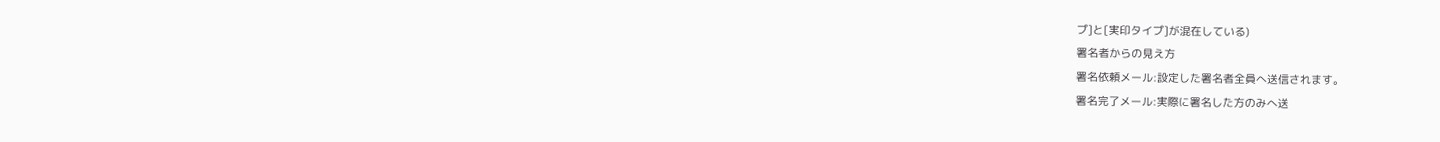プ]と[実印タイプ]が混在している)
署名者からの見え方
署名依頼メール:設定した署名者全員へ送信されます。
署名完了メール:実際に署名した方のみへ送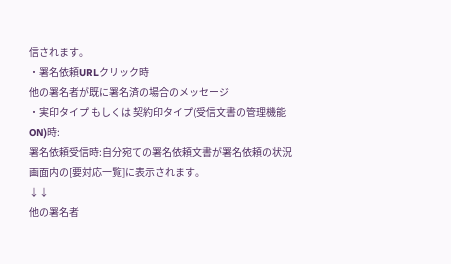信されます。
・署名依頼URLクリック時
他の署名者が既に署名済の場合のメッセージ
・実印タイプ もしくは 契約印タイプ(受信文書の管理機能ON)時:
署名依頼受信時:自分宛ての署名依頼文書が署名依頼の状況画面内の[要対応一覧]に表示されます。
↓↓
他の署名者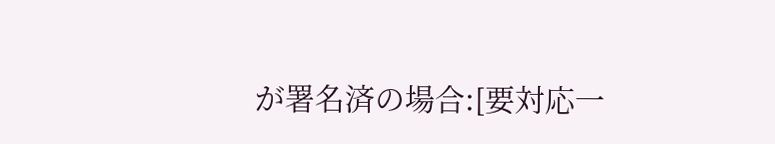が署名済の場合:[要対応一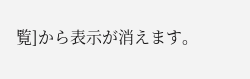覧]から表示が消えます。